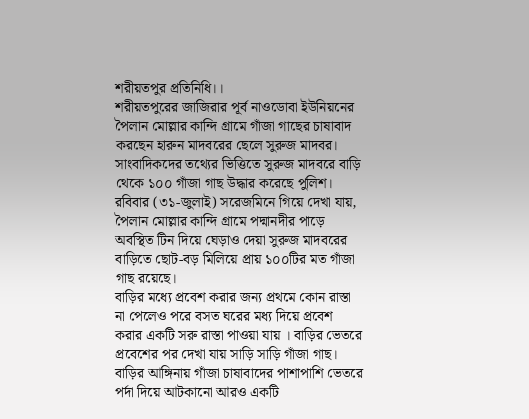শরীয়তপুর প্রতিনিধি।।
শরীয়তপুরের জাজিরার পূর্ব নাওডোবা ইউনিয়নের পৈলান মোল্লার কান্দি গ্রামে গাঁজা গাছের চাষাবাদ করছেন হারুন মাদবরের ছেলে সুরুজ মাদবর। সাংবাদিকদের তথ্যের ভিত্তিতে সুরুজ মাদবরে বাড়ি থেকে ১০০ গাঁজা গাছ উদ্ধার করেছে পুলিশ।
রবিবার (৩১-জুলাই) সরেজমিনে গিয়ে দেখা যায়, পৈলান মোল্লার কান্দি গ্রামে পদ্মানদীর পাড়ে অবস্থিত টিন দিয়ে ঘেড়াও দেয়া সুরুজ মাদবরের বাড়িতে ছোট-বড় মিলিয়ে প্রায় ১০০টির মত গাঁজা গাছ রয়েছে।
বাড়ির মধ্যে প্রবেশ করার জন্য প্রথমে কোন রাস্তা না পেলেও পরে বসত ঘরের মধ্য দিয়ে প্রবেশ করার একটি সরু রাস্তা পাওয়া যায় । বাড়ির ভেতরে প্রবেশের পর দেখা যায় সাড়ি সাড়ি গাঁজা গাছ। বাড়ির আঙ্গিনায় গাঁজা চাষাবাদের পাশাপাশি ভেতরে পর্দা দিয়ে আটকানো আরও একটি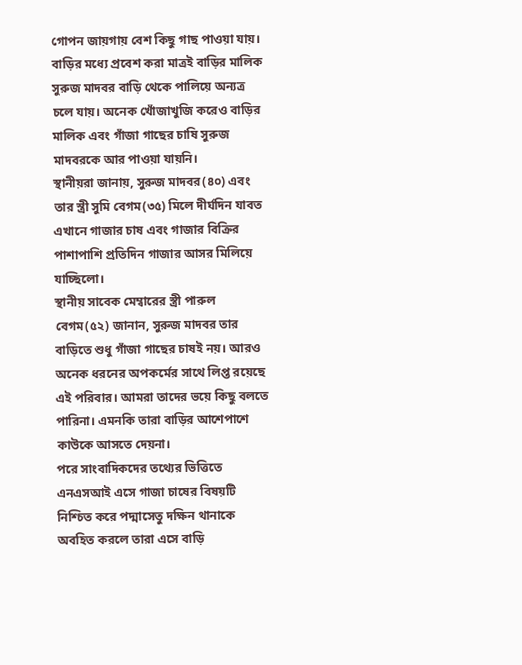গোপন জায়গায় বেশ কিছু গাছ পাওয়া যায়।
বাড়ির মধ্যে প্রবেশ করা মাত্রই বাড়ির মালিক সুরুজ মাদবর বাড়ি থেকে পালিয়ে অন্যত্র চলে যায়। অনেক খোঁজাখুজি করেও বাড়ির মালিক এবং গাঁজা গাছের চাষি সুরুজ মাদবরকে আর পাওয়া যায়নি।
স্থানীয়রা জানায়, সুরুজ মাদবর(৪০) এবং তার স্ত্রী সুমি বেগম(৩৫) মিলে দীর্ঘদিন যাবত এখানে গাজার চাষ এবং গাজার বিক্রির পাশাপাশি প্রতিদিন গাজার আসর মিলিয়ে যাচ্ছিলো।
স্থানীয় সাবেক মেম্বারের স্ত্রী পারুল বেগম(৫২) জানান, সুরুজ মাদবর তার বাড়িতে শুধু গাঁজা গাছের চাষই নয়। আরও অনেক ধরনের অপকর্মের সাথে লিপ্ত রয়েছে এই পরিবার। আমরা তাদের ভয়ে কিছু বলতে পারিনা। এমনকি তারা বাড়ির আশেপাশে কাউকে আসতে দেয়না।
পরে সাংবাদিকদের তথ্যের ভিত্তিতে এনএসআই এসে গাজা চাষের বিষয়টি নিশ্চিত করে পদ্মাসেতু দক্ষিন থানাকে অবহিত করলে তারা এসে বাড়ি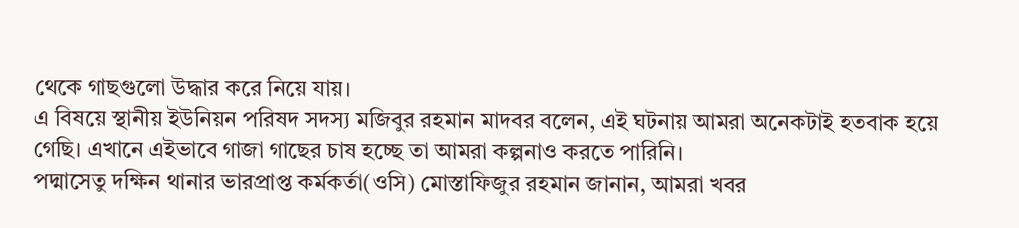থেকে গাছগুলো উদ্ধার করে নিয়ে যায়।
এ বিষয়ে স্থানীয় ইউনিয়ন পরিষদ সদস্য মজিবুর রহমান মাদবর বলেন, এই ঘটনায় আমরা অনেকটাই হতবাক হয়ে গেছি। এখানে এইভাবে গাজা গাছের চাষ হচ্ছে তা আমরা কল্পনাও করতে পারিনি।
পদ্মাসেতু দক্ষিন থানার ভারপ্রাপ্ত কর্মকর্তা(ওসি) মোস্তাফিজুর রহমান জানান, আমরা খবর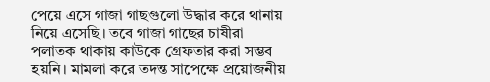পেয়ে এসে গাজা গাছগুলো উদ্ধার করে থানায় নিয়ে এসেছি। তবে গাজা গাছের চাষীরা পলাতক থাকায় কাউকে গ্রেফতার করা সম্ভব হয়নি। মামলা করে তদন্ত সাপেক্ষে প্রয়োজনীয়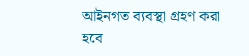আইনগত ব্যবস্থা গ্রহণ করা হবে